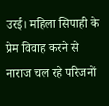उरई। महिला सिपाही के प्रेम विवाह करने से नाराज चल रहे परिजनों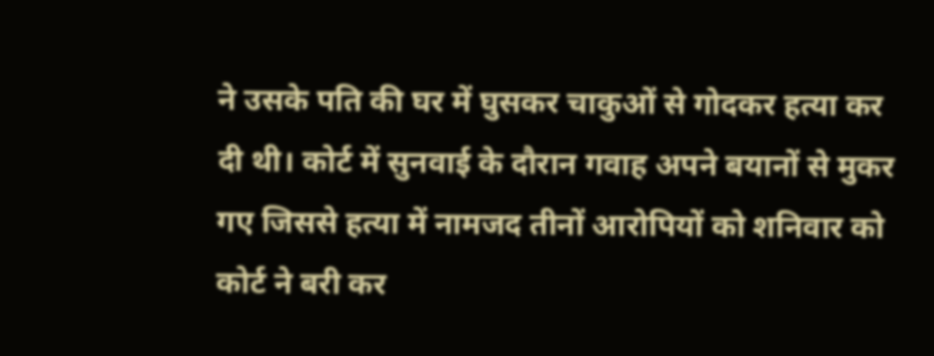ने उसके पति की घर में घुसकर चाकुओं से गोदकर हत्या कर दी थी। कोर्ट में सुनवाई के दौरान गवाह अपने बयानों से मुकर गए जिससे हत्या में नामजद तीनों आरोपियों को शनिवार को कोर्ट ने बरी कर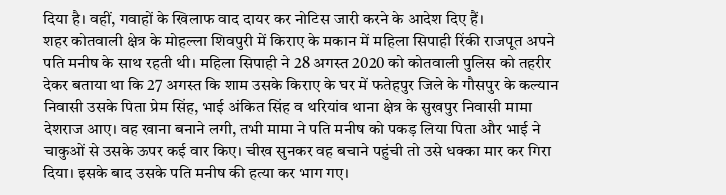दिया है। वहीं, गवाहों के खिलाफ वाद दायर कर नोटिस जारी करने के आदेश दिए हैं।
शहर कोतवाली क्षेत्र के मोहल्ला शिवपुरी में किराए के मकान में महिला सिपाही रिंकी राजपूत अपने पति मनीष के साथ रहती थी। महिला सिपाही ने 28 अगस्त 2020 को कोतवाली पुलिस को तहरीर देकर बताया था कि 27 अगस्त कि शाम उसके किराए के घर में फतेहपुर जिले के गौसपुर के कल्यान निवासी उसके पिता प्रेम सिंह, भाई अंकित सिंह व थरियांव थाना क्षेत्र के सुखपुर निवासी मामा देशराज आए। वह खाना बनाने लगी, तभी मामा ने पति मनीष को पकड़ लिया पिता और भाई ने चाकुओं से उसके ऊपर कई वार किए। चीख सुनकर वह बचाने पहुंची तो उसे धक्का मार कर गिरा दिया। इसके बाद उसके पति मनीष की हत्या कर भाग गए।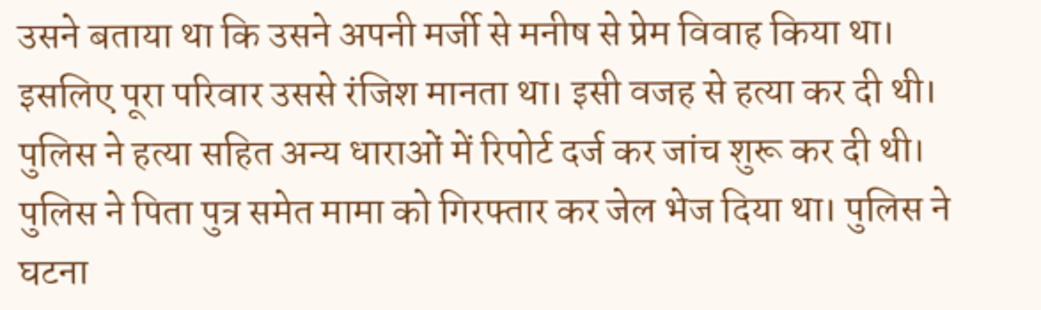उसने बताया था कि उसने अपनी मर्जी से मनीष से प्रेम विवाह किया था। इसलिए पूरा परिवार उससे रंजिश मानता था। इसी वजह से हत्या कर दी थी। पुलिस ने हत्या सहित अन्य धाराओं में रिपोर्ट दर्ज कर जांच शुरू कर दी थी। पुलिस ने पिता पुत्र समेत मामा को गिरफ्तार कर जेल भेज दिया था। पुलिस ने घटना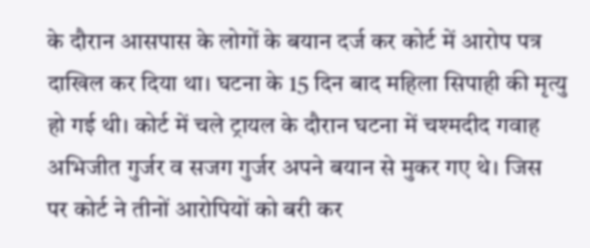के दौरान आसपास के लोगों के बयान दर्ज कर कोर्ट में आरोप पत्र दाखिल कर दिया था। घटना के 15 दिन बाद महिला सिपाही की मृत्यु हो गई थी। कोर्ट में चले ट्रायल के दौरान घटना में चश्मदीद गवाह अभिजीत गुर्जर व सजग गुर्जर अपने बयान से मुकर गए थे। जिस पर कोर्ट ने तीनों आरोपियों को बरी कर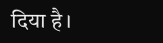दिया है।